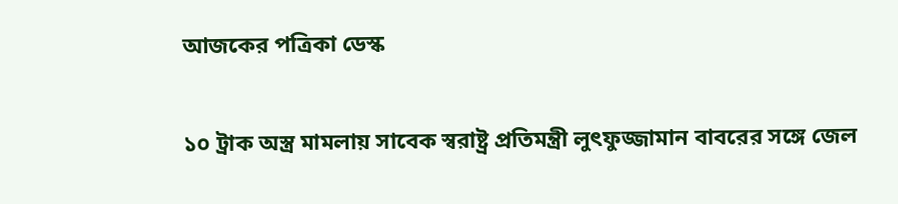আজকের পত্রিকা ডেস্ক

১০ ট্রাক অস্ত্র মামলায় সাবেক স্বরাষ্ট্র প্রতিমন্ত্রী লুৎফুজ্জামান বাবরের সঙ্গে জেল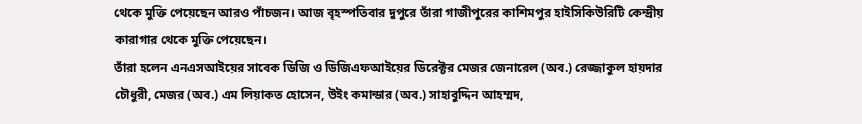থেকে মুক্তি পেয়েছেন আরও পাঁচজন। আজ বৃহস্পতিবার দুপুরে তাঁরা গাজীপুরের কাশিমপুর হাইসিকিউরিটি কেন্দ্রীয় কারাগার থেকে মুক্তি পেয়েছেন।
তাঁরা হলেন এনএসআইয়ের সাবেক ডিজি ও ডিজিএফআইয়ের ডিরেক্টর মেজর জেনারেল (অব.) রেজ্জাকুল হায়দার চৌধুরী, মেজর (অব.) এম লিয়াকত হোসেন, উইং কমান্ডার (অব.) সাহাবুদ্দিন আহম্মদ,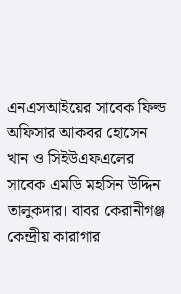এনএসআইয়ের সাবেক ফিল্ড অফিসার আকবর হোসেন খান ও সিইউএফএলের সাবেক এমডি মহসিন উদ্দিন তালুকদার। বাবর কেরানীগঞ্জ কেন্দ্রীয় কারাগার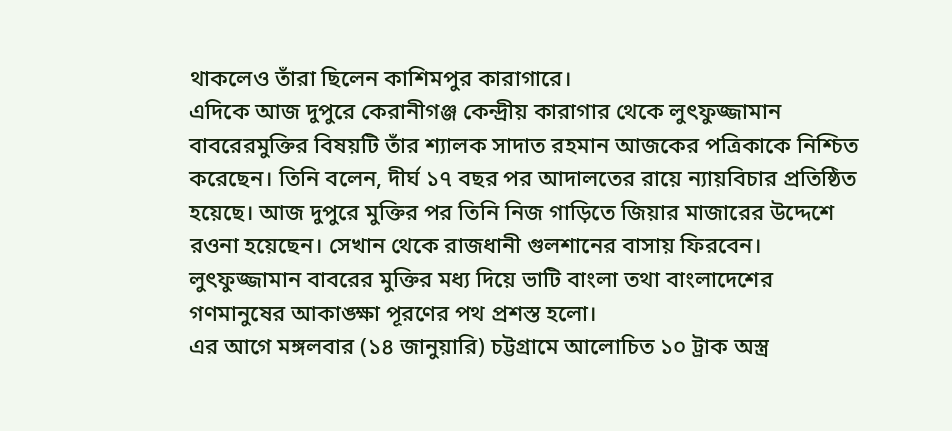থাকলেও তাঁরা ছিলেন কাশিমপুর কারাগারে।
এদিকে আজ দুপুরে কেরানীগঞ্জ কেন্দ্রীয় কারাগার থেকে লুৎফুজ্জামান বাবরেরমুক্তির বিষয়টি তাঁর শ্যালক সাদাত রহমান আজকের পত্রিকাকে নিশ্চিত করেছেন। তিনি বলেন, দীর্ঘ ১৭ বছর পর আদালতের রায়ে ন্যায়বিচার প্রতিষ্ঠিত হয়েছে। আজ দুপুরে মুক্তির পর তিনি নিজ গাড়িতে জিয়ার মাজারের উদ্দেশে রওনা হয়েছেন। সেখান থেকে রাজধানী গুলশানের বাসায় ফিরবেন। লুৎফুজ্জামান বাবরের মুক্তির মধ্য দিয়ে ভাটি বাংলা তথা বাংলাদেশের গণমানুষের আকাঙ্ক্ষা পূরণের পথ প্রশস্ত হলো।
এর আগে মঙ্গলবার (১৪ জানুয়ারি) চট্টগ্রামে আলোচিত ১০ ট্রাক অস্ত্র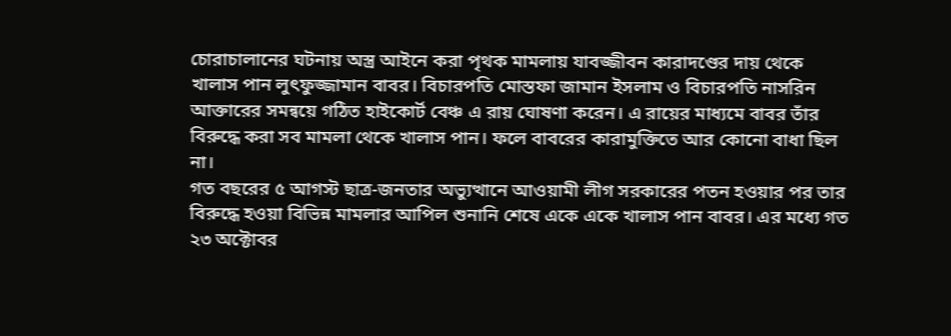চোরাচালানের ঘটনায় অস্ত্র আইনে করা পৃথক মামলায় যাবজ্জীবন কারাদণ্ডের দায় থেকে খালাস পান লুৎফুজ্জামান বাবর। বিচারপতি মোস্তফা জামান ইসলাম ও বিচারপতি নাসরিন আক্তারের সমন্বয়ে গঠিত হাইকোর্ট বেঞ্চ এ রায় ঘোষণা করেন। এ রায়ের মাধ্যমে বাবর তাঁর বিরুদ্ধে করা সব মামলা থেকে খালাস পান। ফলে বাবরের কারামুক্তিতে আর কোনো বাধা ছিল না।
গত বছরের ৫ আগস্ট ছাত্র-জনতার অভ্যুত্থানে আওয়ামী লীগ সরকারের পতন হওয়ার পর তার বিরুদ্ধে হওয়া বিভিন্ন মামলার আপিল শুনানি শেষে একে একে খালাস পান বাবর। এর মধ্যে গত ২৩ অক্টোবর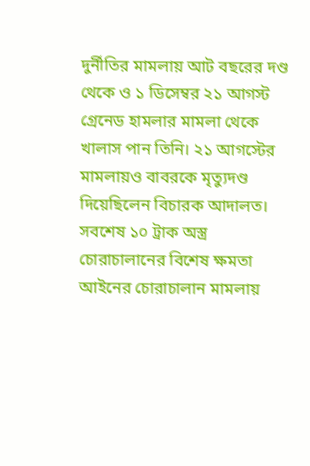দুর্নীতির মামলায় আট বছরের দণ্ড থেকে ও ১ ডিসেম্বর ২১ আগস্ট গ্রেনেড হামলার মামলা থেকে খালাস পান তিনি। ২১ আগস্টের মামলায়ও বাবরকে মৃত্যুদণ্ড দিয়েছিলেন বিচারক আদালত। সবশেষ ১০ ট্রাক অস্ত্র চোরাচালানের বিশেষ ক্ষমতা আইনের চোরাচালান মামলায়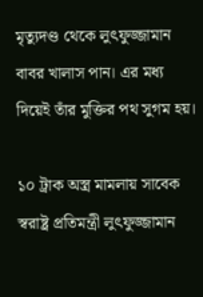মৃত্যুদণ্ড থেকে লুৎফুজ্জামান বাবর খালাস পান। এর মধ্য দিয়েই তাঁর মুক্তির পথ সুগম হয়।

১০ ট্রাক অস্ত্র মামলায় সাবেক স্বরাষ্ট্র প্রতিমন্ত্রী লুৎফুজ্জামান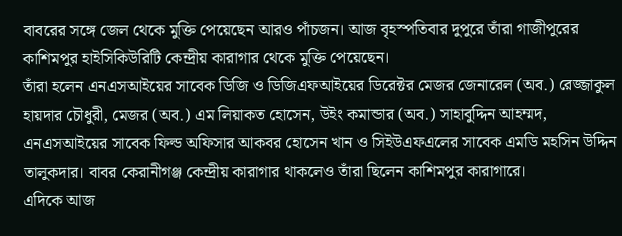বাবরের সঙ্গে জেল থেকে মুক্তি পেয়েছেন আরও পাঁচজন। আজ বৃহস্পতিবার দুপুরে তাঁরা গাজীপুরের কাশিমপুর হাইসিকিউরিটি কেন্দ্রীয় কারাগার থেকে মুক্তি পেয়েছেন।
তাঁরা হলেন এনএসআইয়ের সাবেক ডিজি ও ডিজিএফআইয়ের ডিরেক্টর মেজর জেনারেল (অব.) রেজ্জাকুল হায়দার চৌধুরী, মেজর (অব.) এম লিয়াকত হোসেন, উইং কমান্ডার (অব.) সাহাবুদ্দিন আহম্মদ, এনএসআইয়ের সাবেক ফিল্ড অফিসার আকবর হোসেন খান ও সিইউএফএলের সাবেক এমডি মহসিন উদ্দিন তালুকদার। বাবর কেরানীগঞ্জ কেন্দ্রীয় কারাগার থাকলেও তাঁরা ছিলেন কাশিমপুর কারাগারে।
এদিকে আজ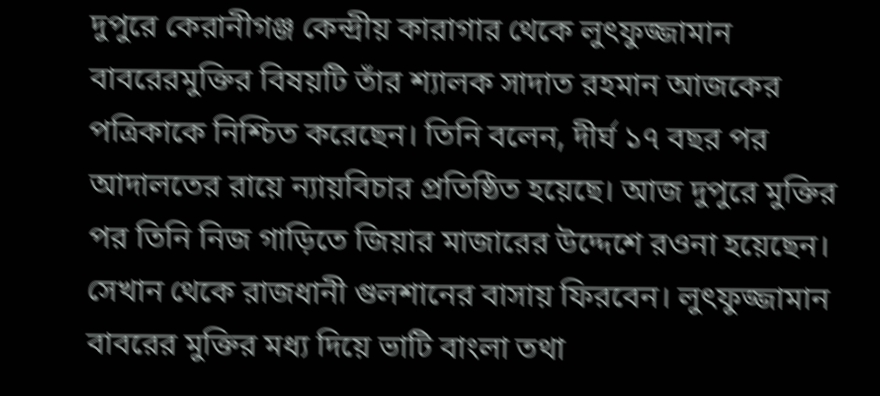দুপুরে কেরানীগঞ্জ কেন্দ্রীয় কারাগার থেকে লুৎফুজ্জামান বাবরেরমুক্তির বিষয়টি তাঁর শ্যালক সাদাত রহমান আজকের পত্রিকাকে নিশ্চিত করেছেন। তিনি বলেন, দীর্ঘ ১৭ বছর পর আদালতের রায়ে ন্যায়বিচার প্রতিষ্ঠিত হয়েছে। আজ দুপুরে মুক্তির পর তিনি নিজ গাড়িতে জিয়ার মাজারের উদ্দেশে রওনা হয়েছেন। সেখান থেকে রাজধানী গুলশানের বাসায় ফিরবেন। লুৎফুজ্জামান বাবরের মুক্তির মধ্য দিয়ে ভাটি বাংলা তথা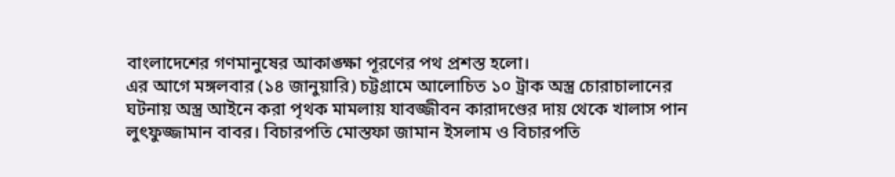বাংলাদেশের গণমানুষের আকাঙ্ক্ষা পূরণের পথ প্রশস্ত হলো।
এর আগে মঙ্গলবার (১৪ জানুয়ারি) চট্টগ্রামে আলোচিত ১০ ট্রাক অস্ত্র চোরাচালানের ঘটনায় অস্ত্র আইনে করা পৃথক মামলায় যাবজ্জীবন কারাদণ্ডের দায় থেকে খালাস পান লুৎফুজ্জামান বাবর। বিচারপতি মোস্তফা জামান ইসলাম ও বিচারপতি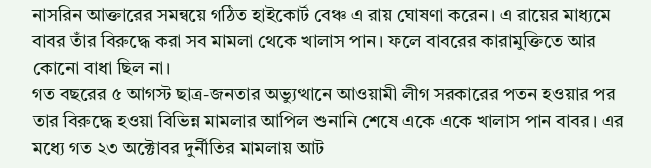নাসরিন আক্তারের সমন্বয়ে গঠিত হাইকোর্ট বেঞ্চ এ রায় ঘোষণা করেন। এ রায়ের মাধ্যমে বাবর তাঁর বিরুদ্ধে করা সব মামলা থেকে খালাস পান। ফলে বাবরের কারামুক্তিতে আর কোনো বাধা ছিল না।
গত বছরের ৫ আগস্ট ছাত্র-জনতার অভ্যুত্থানে আওয়ামী লীগ সরকারের পতন হওয়ার পর তার বিরুদ্ধে হওয়া বিভিন্ন মামলার আপিল শুনানি শেষে একে একে খালাস পান বাবর। এর মধ্যে গত ২৩ অক্টোবর দুর্নীতির মামলায় আট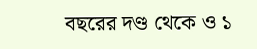বছরের দণ্ড থেকে ও ১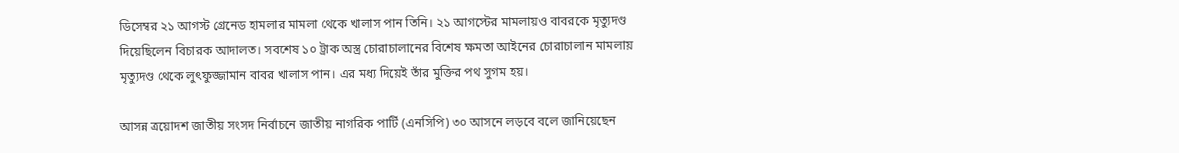ডিসেম্বর ২১ আগস্ট গ্রেনেড হামলার মামলা থেকে খালাস পান তিনি। ২১ আগস্টের মামলায়ও বাবরকে মৃত্যুদণ্ড দিয়েছিলেন বিচারক আদালত। সবশেষ ১০ ট্রাক অস্ত্র চোরাচালানের বিশেষ ক্ষমতা আইনের চোরাচালান মামলায় মৃত্যুদণ্ড থেকে লুৎফুজ্জামান বাবর খালাস পান। এর মধ্য দিয়েই তাঁর মুক্তির পথ সুগম হয়।

আসন্ন ত্রয়োদশ জাতীয় সংসদ নির্বাচনে জাতীয় নাগরিক পার্টি (এনসিপি) ৩০ আসনে লড়বে বলে জানিয়েছেন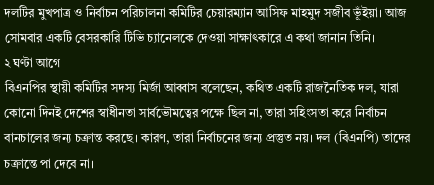দলটির মুখপাত্র ও নির্বাচন পরিচালনা কমিটির চেয়ারম্যান আসিফ মাহমুদ সজীব ভূঁইয়া। আজ সোমবার একটি বেসরকারি টিভি চ্যানেলকে দেওয়া সাক্ষাৎকারে এ কথা জানান তিনি।
২ ঘণ্টা আগে
বিএনপির স্থায়ী কমিটির সদস্য মির্জা আব্বাস বলেছেন, কথিত একটি রাজনৈতিক দল, যারা কোনো দিনই দেশের স্বাধীনতা সার্বভৌমত্বের পক্ষে ছিল না, তারা সহিংসতা করে নির্বাচন বানচালের জন্য চক্রান্ত করছে। কারণ, তারা নির্বাচনের জন্য প্রস্তুত নয়। দল (বিএনপি) তাদের চক্রান্তে পা দেবে না।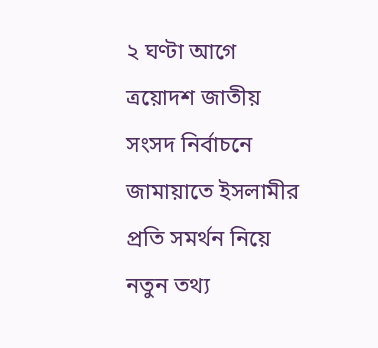২ ঘণ্টা আগে
ত্রয়োদশ জাতীয় সংসদ নির্বাচনে জামায়াতে ইসলামীর প্রতি সমর্থন নিয়ে নতুন তথ্য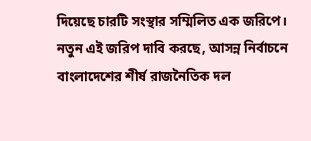দিয়েছে চারটি সংস্থার সম্মিলিত এক জরিপে। নতুন এই জরিপ দাবি করছে, আসন্ন নির্বাচনে বাংলাদেশের শীর্ষ রাজনৈতিক দল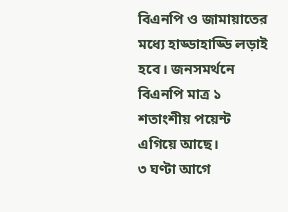বিএনপি ও জামায়াতের মধ্যে হাড্ডাহাড্ডি লড়াই হবে। জনসমর্থনে বিএনপি মাত্র ১ শতাংশীয় পয়েন্ট এগিয়ে আছে।
৩ ঘণ্টা আগে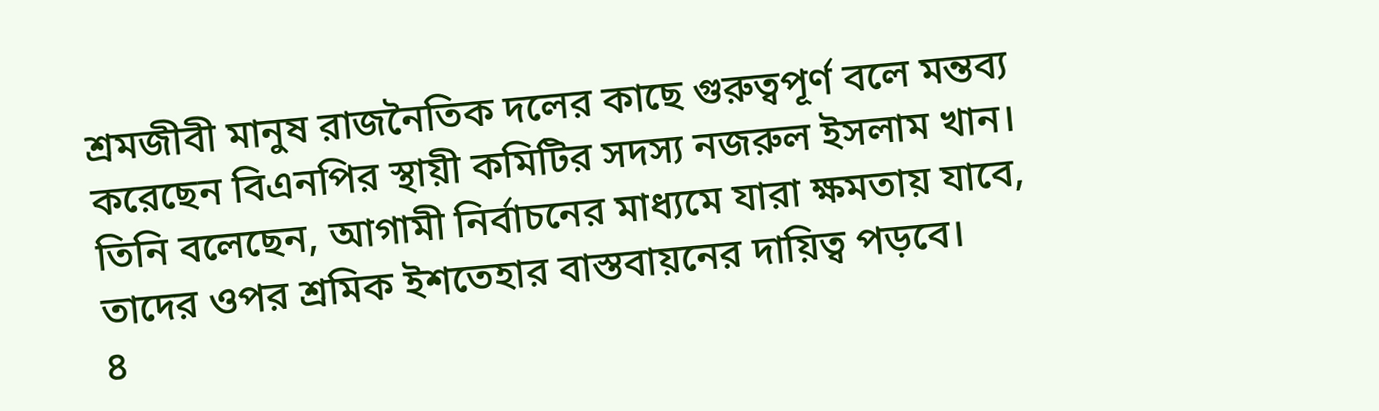শ্রমজীবী মানুষ রাজনৈতিক দলের কাছে গুরুত্বপূর্ণ বলে মন্তব্য করেছেন বিএনপির স্থায়ী কমিটির সদস্য নজরুল ইসলাম খান। তিনি বলেছেন, আগামী নির্বাচনের মাধ্যমে যারা ক্ষমতায় যাবে, তাদের ওপর শ্রমিক ইশতেহার বাস্তবায়নের দায়িত্ব পড়বে।
৪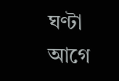ঘণ্টা আগে